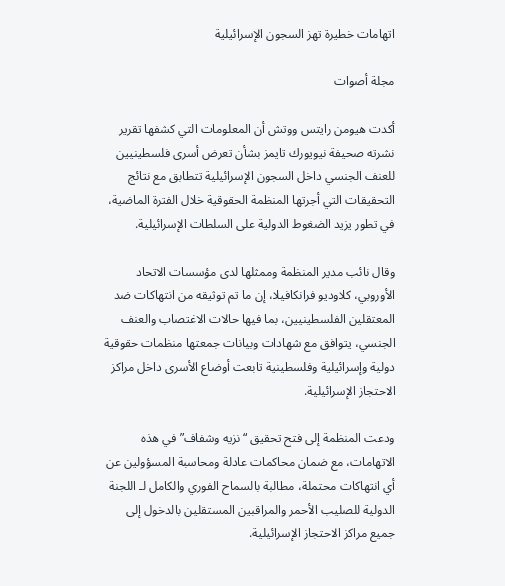اتهامات خطيرة تهز السجون الإسرائيلية

مجلة أصوات

أكدت هيومن رايتس ووتش أن المعلومات التي كشفها تقرير نشرته صحيفة نيويورك تايمز بشأن تعرض أسرى فلسطينيين للعنف الجنسي داخل السجون الإسرائيلية تتطابق مع نتائج التحقيقات التي أجرتها المنظمة الحقوقية خلال الفترة الماضية، في تطور يزيد الضغوط الدولية على السلطات الإسرائيلية.

وقال نائب مدير المنظمة وممثلها لدى مؤسسات الاتحاد الأوروبي، كلاوديو فرانكافيلا، إن ما تم توثيقه من انتهاكات ضد المعتقلين الفلسطينيين، بما فيها حالات الاغتصاب والعنف الجنسي، يتوافق مع شهادات وبيانات جمعتها منظمات حقوقية دولية وإسرائيلية وفلسطينية تابعت أوضاع الأسرى داخل مراكز الاحتجاز الإسرائيلية.

ودعت المنظمة إلى فتح تحقيق “نزيه وشفاف” في هذه الاتهامات، مع ضمان محاكمات عادلة ومحاسبة المسؤولين عن أي انتهاكات محتملة، مطالبة بالسماح الفوري والكامل لـ اللجنة الدولية للصليب الأحمر والمراقبين المستقلين بالدخول إلى جميع مراكز الاحتجاز الإسرائيلية.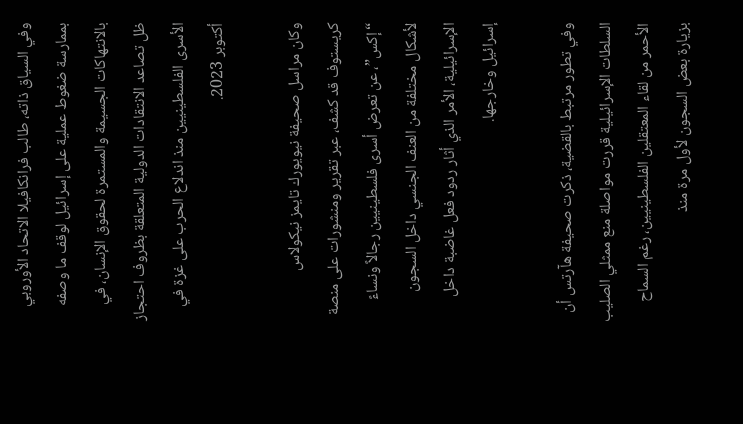وفي السياق ذاته، طالب فرانكافيلا الاتحاد الأوروبي بممارسة ضغوط عملية على إسرائيل لوقف ما وصفه بالانتهاكات الجسيمة والمستمرة لحقوق الإنسان، في ظل تصاعد الانتقادات الدولية المتعلقة بظروف احتجاز الأسرى الفلسطينيين منذ اندلاع الحرب على غزة في أكتوبر 2023.

وكان مراسل صحيفة نيويورك تايمز نيكولاس كريستوف قد كشف، عبر تقرير ومنشورات على منصة “إكس”، عن تعرض أسرى فلسطينيين رجالاً ونساءً لأشكال مختلفة من العنف الجنسي داخل السجون الإسرائيلية، الأمر الذي أثار ردود فعل غاضبة داخل إسرائيل وخارجها.

وفي تطور مرتبط بالقضية، ذكرت صحيفة هآرتس أن السلطات الإسرائيلية قررت مواصلة منع ممثلي الصليب الأحمر من لقاء المعتقلين الفلسطينيين، رغم السماح بزيارة بعض السجون لأول مرة منذ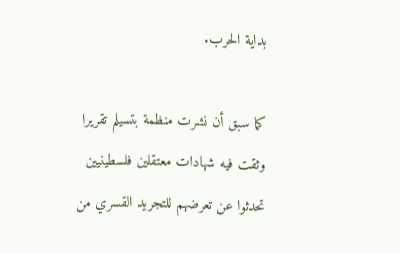بداية الحرب.

كما سبق أن نشرت منظمة بتسيلم تقريرا وثقت فيه شهادات معتقلين فلسطينيين تحدثوا عن تعرضهم للتجريد القسري من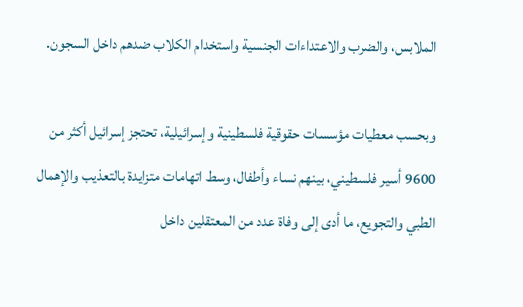الملابس، والضرب والاعتداءات الجنسية واستخدام الكلاب ضدهم داخل السجون.

وبحسب معطيات مؤسسات حقوقية فلسطينية وإسرائيلية، تحتجز إسرائيل أكثر من 9600 أسير فلسطيني، بينهم نساء وأطفال، وسط اتهامات متزايدة بالتعذيب والإهمال الطبي والتجويع، ما أدى إلى وفاة عدد من المعتقلين داخل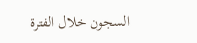السجون خلال الفترة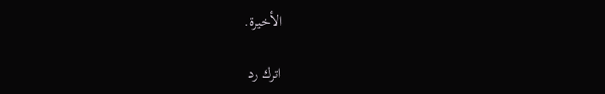الأخيرة.

اترك رد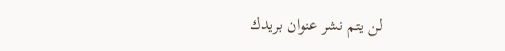لن يتم نشر عنوان بريدك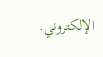الإلكتروني.